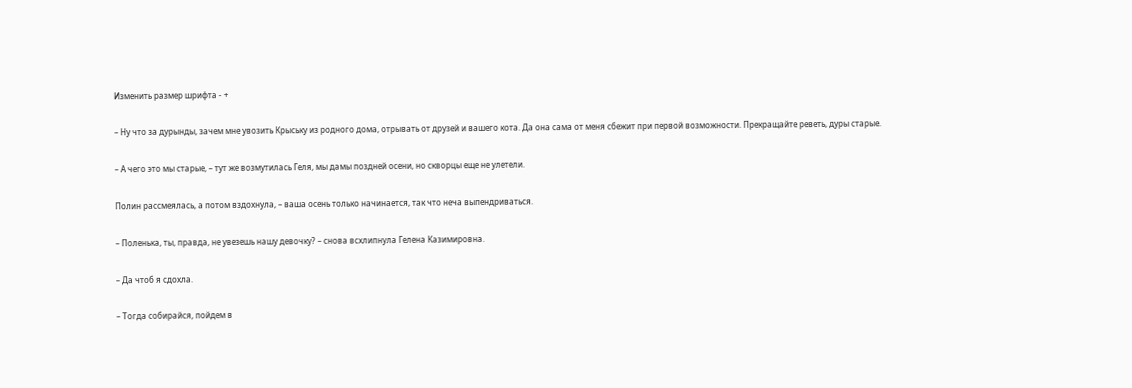Изменить размер шрифта - +

– Ну что за дурынды, зачем мне увозить Крыську из родного дома, отрывать от друзей и вашего кота. Да она сама от меня сбежит при первой возможности. Прекращайте реветь, дуры старые.

– А чего это мы старые, – тут же возмутилась Геля, мы дамы поздней осени, но скворцы еще не улетели.

Полин рассмеялась, а потом вздохнула, – ваша осень только начинается, так что неча выпендриваться.

– Поленька, ты, правда, не увезешь нашу девочку? – снова всхлипнула Гелена Казимировна.

– Да чтоб я сдохла.

– Тогда собирайся, пойдем в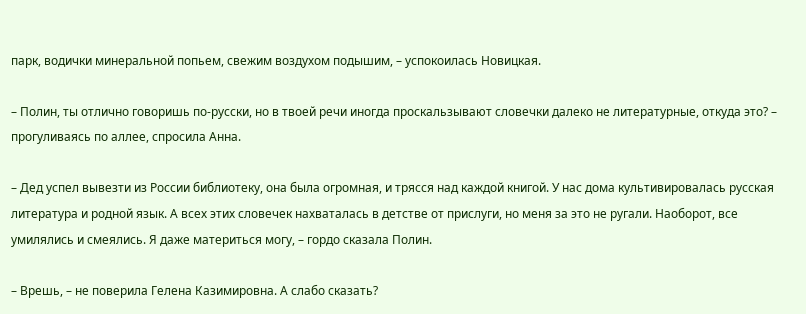парк, водички минеральной попьем, свежим воздухом подышим, – успокоилась Новицкая.

– Полин, ты отлично говоришь по-русски, но в твоей речи иногда проскальзывают словечки далеко не литературные, откуда это? – прогуливаясь по аллее, спросила Анна.

– Дед успел вывезти из России библиотеку, она была огромная, и трясся над каждой книгой. У нас дома культивировалась русская литература и родной язык. А всех этих словечек нахваталась в детстве от прислуги, но меня за это не ругали. Наоборот, все умилялись и смеялись. Я даже материться могу, – гордо сказала Полин.

– Врешь, – не поверила Гелена Казимировна. А слабо сказать?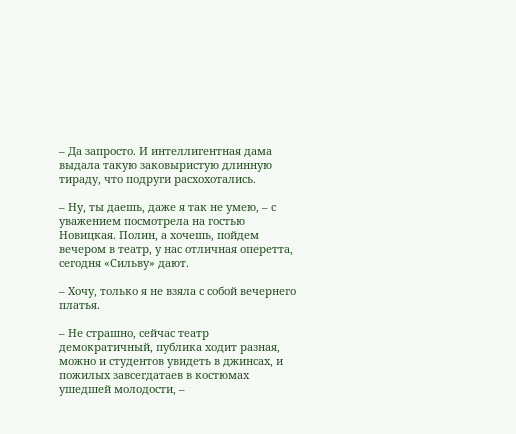– Да запросто. И интеллигентная дама выдала такую заковыристую длинную тираду, что подруги расхохотались.

– Ну, ты даешь, даже я так не умею, – с уважением посмотрела на гостью Новицкая. Полин, а хочешь, пойдем вечером в театр, у нас отличная оперетта, сегодня «Сильву» дают.

– Хочу, только я не взяла с собой вечернего платья.

– Не страшно, сейчас театр демократичный, публика ходит разная, можно и студентов увидеть в джинсах, и пожилых завсегдатаев в костюмах ушедшей молодости, –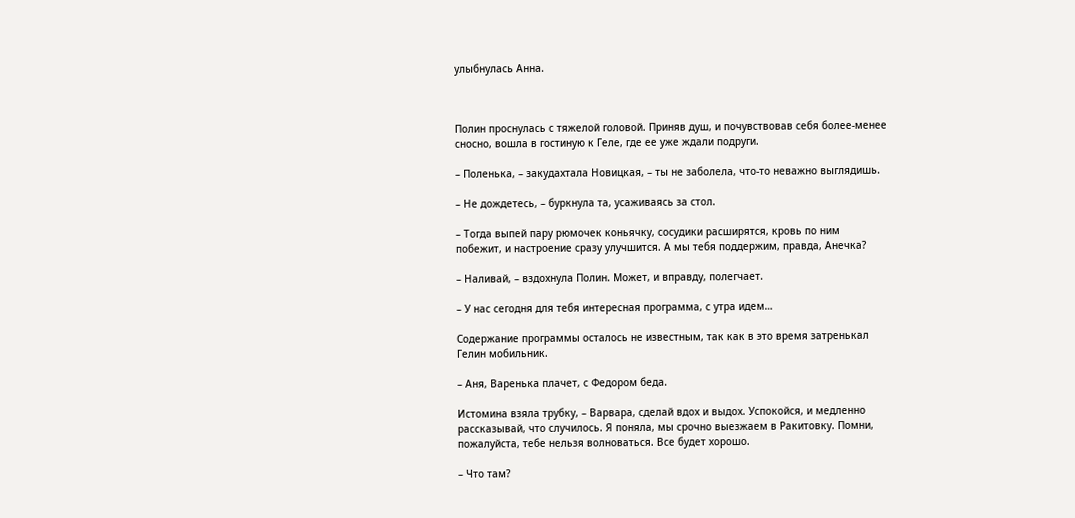улыбнулась Анна.



Полин проснулась с тяжелой головой. Приняв душ, и почувствовав себя более-менее сносно, вошла в гостиную к Геле, где ее уже ждали подруги.

– Поленька, – закудахтала Новицкая, – ты не заболела, что-то неважно выглядишь.

– Не дождетесь, – буркнула та, усаживаясь за стол.

– Тогда выпей пару рюмочек коньячку, сосудики расширятся, кровь по ним побежит, и настроение сразу улучшится. А мы тебя поддержим, правда, Анечка?

– Наливай, – вздохнула Полин. Может, и вправду, полегчает.

– У нас сегодня для тебя интересная программа, с утра идем…

Содержание программы осталось не известным, так как в это время затренькал Гелин мобильник.

– Аня, Варенька плачет, с Федором беда.

Истомина взяла трубку, – Варвара, сделай вдох и выдох. Успокойся, и медленно рассказывай, что случилось. Я поняла, мы срочно выезжаем в Ракитовку. Помни, пожалуйста, тебе нельзя волноваться. Все будет хорошо.

– Что там?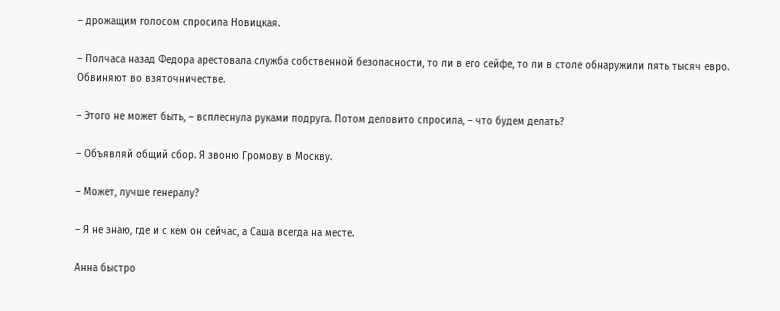– дрожащим голосом спросила Новицкая.

– Полчаса назад Федора арестовала служба собственной безопасности, то ли в его сейфе, то ли в столе обнаружили пять тысяч евро. Обвиняют во взяточничестве.

– Этого не может быть, – всплеснула руками подруга. Потом деловито спросила, – что будем делать?

– Объявляй общий сбор. Я звоню Громову в Москву.

– Может, лучше генералу?

– Я не знаю, где и с кем он сейчас, а Саша всегда на месте.

Анна быстро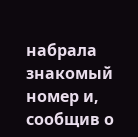набрала знакомый номер и, сообщив о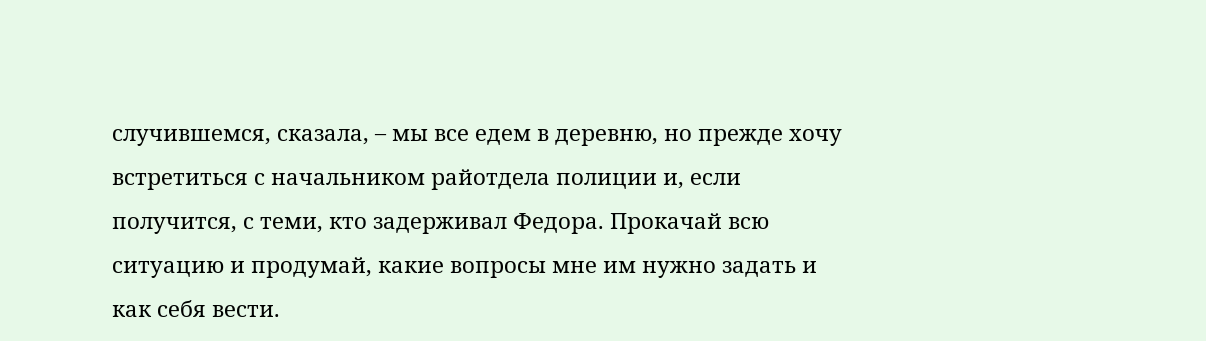случившемся, сказала, – мы все едем в деревню, но прежде хочу встретиться с начальником райотдела полиции и, если получится, с теми, кто задерживал Федора. Прокачай всю ситуацию и продумай, какие вопросы мне им нужно задать и как себя вести.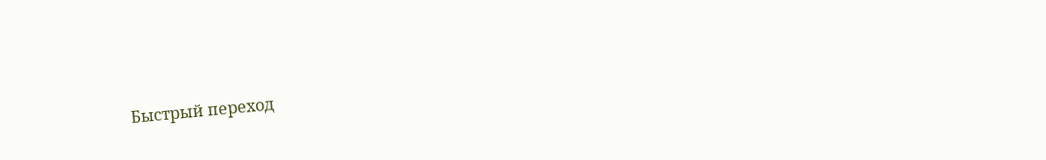Быстрый переход